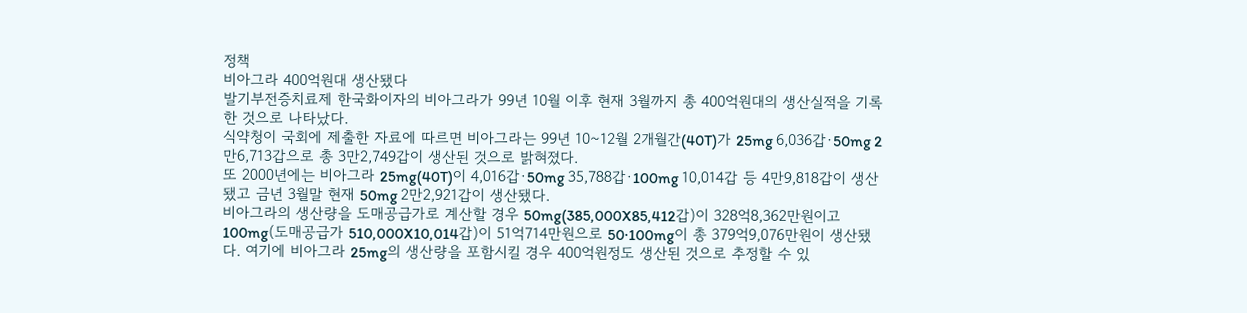정책
비아그라 400억원대 생산됐다
발기부전증치료제 한국화이자의 비아그라가 99년 10월 이후 현재 3월까지 총 400억원대의 생산실적을 기록한 것으로 나타났다.
식약청이 국회에 제출한 자료에 따르면 비아그라는 99년 10~12월 2개월간(40T)가 25mg 6,036갑·50mg 2만6,713갑으로 총 3만2,749갑이 생산된 것으로 밝혀졌다.
또 2000년에는 비아그라 25mg(40T)이 4,016갑·50mg 35,788갑·100mg 10,014갑 등 4만9,818갑이 생산됐고 금년 3월말 현재 50mg 2만2,921갑이 생산됐다.
비아그라의 생산량을 도매공급가로 계산할 경우 50mg(385,000X85,412갑)이 328억8,362만원이고 100mg(도매공급가 510,000X10,014갑)이 51억714만원으로 50·100mg이 총 379억9,076만원이 생산됐다. 여기에 비아그라 25mg의 생산량을 포함시킬 경우 400억원정도 생산된 것으로 추정할 수 있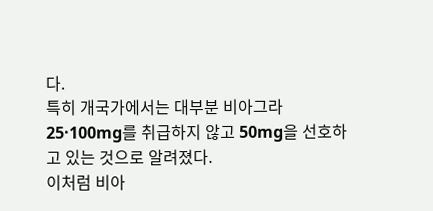다.
특히 개국가에서는 대부분 비아그라 25·100mg를 취급하지 않고 50mg을 선호하고 있는 것으로 알려졌다.
이처럼 비아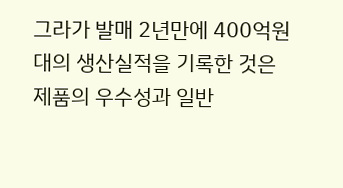그라가 발매 2년만에 400억원대의 생산실적을 기록한 것은 제품의 우수성과 일반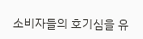소비자들의 호기심을 유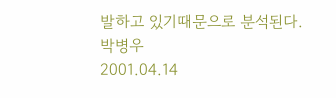발하고 있기때문으로 분석된다.
박병우
2001.04.14